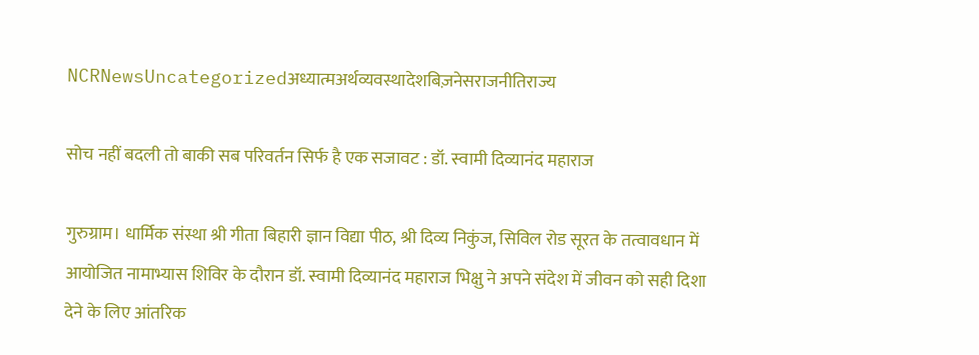NCRNewsUncategorizedअध्यात्मअर्थव्यवस्थादेशबिज़नेसराजनीतिराज्य

सोच नहीं बदली तो बाकी सब परिवर्तन सिर्फ है एक सजावट : डॉ. स्वामी दिव्यानंद महाराज

गुरुग्राम। धार्मिक संस्था श्री गीता बिहारी ज्ञान विद्या पीठ, श्री दिव्य निकुंज, सिविल रोड सूरत के तत्वावधान में आयोजित नामाभ्यास शिविर के दौरान डॉ. स्वामी दिव्यानंद महाराज भिक्षु ने अपने संदेश में जीवन को सही दिशा देने के लिए आंतरिक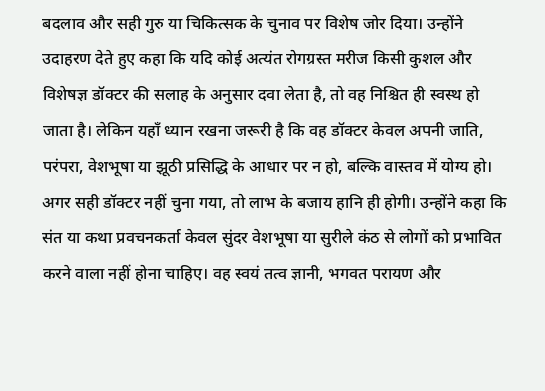बदलाव और सही गुरु या चिकित्सक के चुनाव पर विशेष जोर दिया। उन्होंने उदाहरण देते हुए कहा कि यदि कोई अत्यंत रोगग्रस्त मरीज किसी कुशल और विशेषज्ञ डॉक्टर की सलाह के अनुसार दवा लेता है, तो वह निश्चित ही स्वस्थ हो जाता है। लेकिन यहाँ ध्यान रखना जरूरी है कि वह डॉक्टर केवल अपनी जाति, परंपरा, वेशभूषा या झूठी प्रसिद्धि के आधार पर न हो, बल्कि वास्तव में योग्य हो। अगर सही डॉक्टर नहीं चुना गया, तो लाभ के बजाय हानि ही होगी। उन्होंने कहा कि संत या कथा प्रवचनकर्ता केवल सुंदर वेशभूषा या सुरीले कंठ से लोगों को प्रभावित करने वाला नहीं होना चाहिए। वह स्वयं तत्व ज्ञानी, भगवत परायण और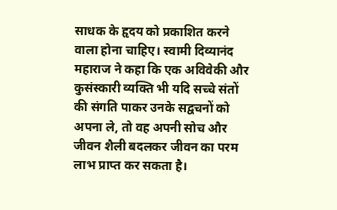साधक के हृदय को प्रकाशित करने वाला होना चाहिए। स्वामी दिव्यानंद महाराज ने कहा कि एक अविवेकी और कुसंस्कारी व्यक्ति भी यदि सच्चे संतों की संगति पाकर उनके सद्वचनों को अपना ले, तो वह अपनी सोच और जीवन शैली बदलकर जीवन का परम लाभ प्राप्त कर सकता है।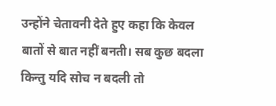उन्होंने चेतावनी देते हुए कहा कि केवल बातों से बात नहीं बनती। सब कुछ बदला किन्तु यदि सोच न बदली तो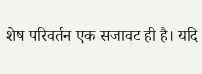शेष परिवर्तन एक सजावट ही है। यदि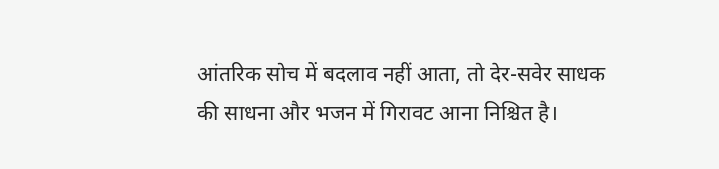आंतरिक सोच में बदलाव नहीं आता, तो देर-सवेर साधक की साधना और भजन में गिरावट आना निश्चित है।